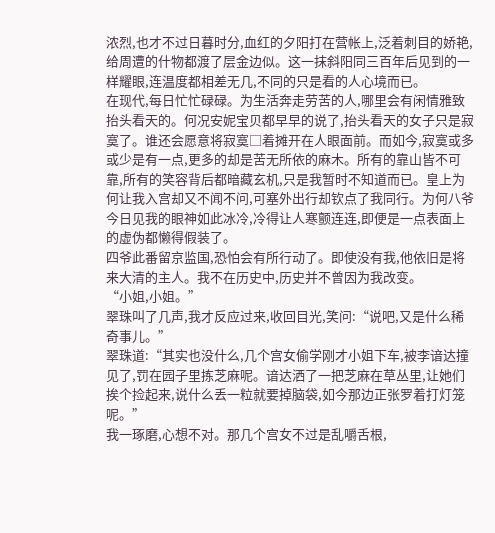浓烈,也才不过日暮时分,血红的夕阳打在营帐上,泛着刺目的娇艳,给周遭的什物都渡了层金边似。这一抹斜阳同三百年后见到的一样耀眼,连温度都相差无几,不同的只是看的人心境而已。
在现代,每日忙忙碌碌。为生活奔走劳苦的人,哪里会有闲情雅致抬头看天的。何况安妮宝贝都早早的说了,抬头看天的女子只是寂寞了。谁还会愿意将寂寞□着摊开在人眼面前。而如今,寂寞或多或少是有一点,更多的却是苦无所依的麻木。所有的靠山皆不可靠,所有的笑容背后都暗藏玄机,只是我暂时不知道而已。皇上为何让我入宫却又不闻不问,可塞外出行却钦点了我同行。为何八爷今日见我的眼神如此冰冷,冷得让人寒颤连连,即便是一点表面上的虚伪都懒得假装了。
四爷此番留京监国,恐怕会有所行动了。即使没有我,他依旧是将来大清的主人。我不在历史中,历史并不曾因为我改变。
“小姐,小姐。”
翠珠叫了几声,我才反应过来,收回目光,笑问:“说吧,又是什么稀奇事儿。”
翠珠道:“其实也没什么,几个宫女偷学刚才小姐下车,被李谙达撞见了,罚在园子里拣芝麻呢。谙达洒了一把芝麻在草丛里,让她们挨个捡起来,说什么丢一粒就要掉脑袋,如今那边正张罗着打灯笼呢。”
我一琢磨,心想不对。那几个宫女不过是乱嚼舌根,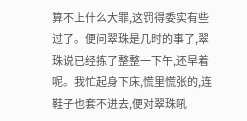算不上什么大罪,这罚得委实有些过了。便问翠珠是几时的事了,翠珠说已经拣了整整一下午,还早着呢。我忙起身下床,慌里慌张的,连鞋子也套不进去,便对翠珠吼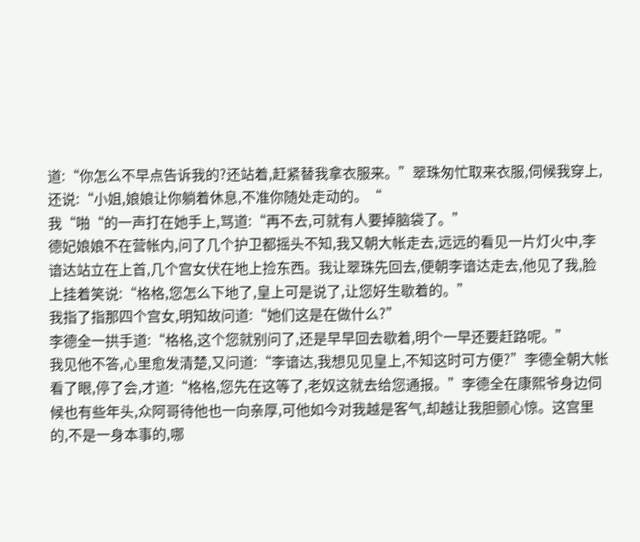道:“你怎么不早点告诉我的?还站着,赶紧替我拿衣服来。”翠珠匆忙取来衣服,伺候我穿上,还说:“小姐,娘娘让你躺着休息,不准你随处走动的。“
我“啪“的一声打在她手上,骂道:“再不去,可就有人要掉脑袋了。”
德妃娘娘不在营帐内,问了几个护卫都摇头不知,我又朝大帐走去,远远的看见一片灯火中,李谙达站立在上首,几个宫女伏在地上捡东西。我让翠珠先回去,便朝李谙达走去,他见了我,脸上挂着笑说:“格格,您怎么下地了,皇上可是说了,让您好生歇着的。”
我指了指那四个宫女,明知故问道:“她们这是在做什么?”
李德全一拱手道:“格格,这个您就别问了,还是早早回去歇着,明个一早还要赶路呢。”
我见他不答,心里愈发清楚,又问道:“李谙达,我想见见皇上,不知这时可方便?”李德全朝大帐看了眼,停了会,才道:“格格,您先在这等了,老奴这就去给您通报。”李德全在康熙爷身边伺候也有些年头,众阿哥待他也一向亲厚,可他如今对我越是客气,却越让我胆颤心惊。这宫里的,不是一身本事的,哪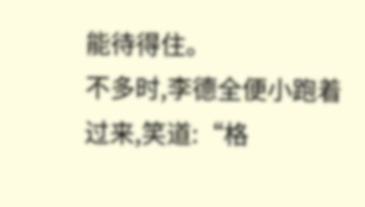能待得住。
不多时,李德全便小跑着过来,笑道:“格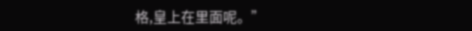格,皇上在里面呢。”